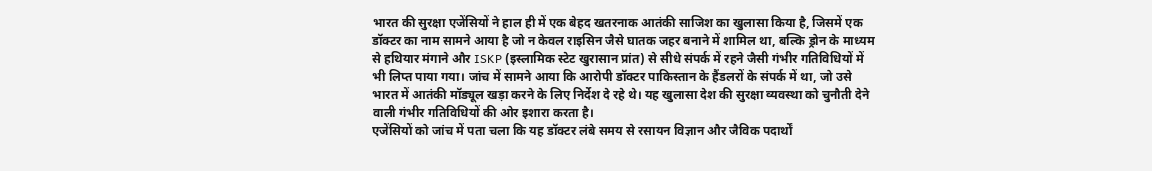भारत की सुरक्षा एजेंसियों ने हाल ही में एक बेहद खतरनाक आतंकी साजिश का खुलासा किया है, जिसमें एक डॉक्टर का नाम सामने आया है जो न केवल राइसिन जैसे घातक जहर बनाने में शामिल था, बल्कि ड्रोन के माध्यम से हथियार मंगाने और ISKP (इस्लामिक स्टेट खुरासान प्रांत) से सीधे संपर्क में रहने जैसी गंभीर गतिविधियों में भी लिप्त पाया गया। जांच में सामने आया कि आरोपी डॉक्टर पाकिस्तान के हैंडलरों के संपर्क में था, जो उसे भारत में आतंकी मॉड्यूल खड़ा करने के लिए निर्देश दे रहे थे। यह खुलासा देश की सुरक्षा व्यवस्था को चुनौती देने वाली गंभीर गतिविधियों की ओर इशारा करता है।
एजेंसियों को जांच में पता चला कि यह डॉक्टर लंबे समय से रसायन विज्ञान और जैविक पदार्थों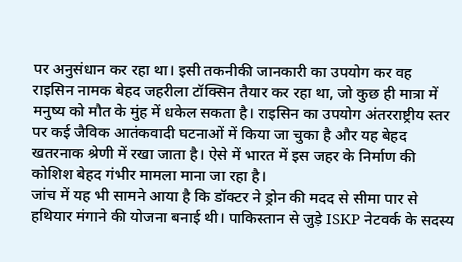पर अनुसंधान कर रहा था। इसी तकनीकी जानकारी का उपयोग कर वह राइसिन नामक बेहद जहरीला टॉक्सिन तैयार कर रहा था, जो कुछ ही मात्रा में मनुष्य को मौत के मुंह में धकेल सकता है। राइसिन का उपयोग अंतरराष्ट्रीय स्तर पर कई जैविक आतंकवादी घटनाओं में किया जा चुका है और यह बेहद खतरनाक श्रेणी में रखा जाता है। ऐसे में भारत में इस जहर के निर्माण की कोशिश बेहद गंभीर मामला माना जा रहा है।
जांच में यह भी सामने आया है कि डॉक्टर ने ड्रोन की मदद से सीमा पार से हथियार मंगाने की योजना बनाई थी। पाकिस्तान से जुड़े ISKP नेटवर्क के सदस्य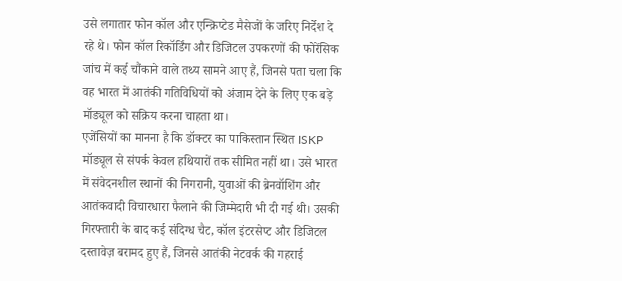उसे लगातार फोन कॉल और एन्क्रिप्टेड मैसेजों के जरिए निर्देश दे रहे थे। फोन कॉल रिकॉर्डिंग और डिजिटल उपकरणों की फोरेंसिक जांच में कई चौंकाने वाले तथ्य सामने आए हैं, जिनसे पता चला कि वह भारत में आतंकी गतिविधियों को अंजाम देने के लिए एक बड़े मॉड्यूल को सक्रिय करना चाहता था।
एजेंसियों का मानना है कि डॉक्टर का पाकिस्तान स्थित ISKP मॉड्यूल से संपर्क केवल हथियारों तक सीमित नहीं था। उसे भारत में संवेदनशील स्थानों की निगरानी, युवाओं की ब्रेनवॉशिंग और आतंकवादी विचारधारा फैलाने की जिम्मेदारी भी दी गई थी। उसकी गिरफ्तारी के बाद कई संदिग्ध चैट, कॉल इंटरसेप्ट और डिजिटल दस्तावेज़ बरामद हुए हैं, जिनसे आतंकी नेटवर्क की गहराई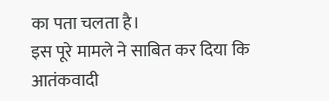का पता चलता है।
इस पूरे मामले ने साबित कर दिया कि आतंकवादी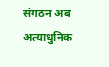संगठन अब अत्याधुनिक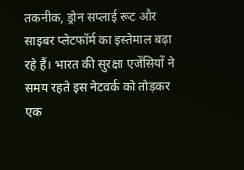तकनीक, ड्रोन सप्लाई रूट और साइबर प्लेटफॉर्म का इस्तेमाल बढ़ा रहे हैं। भारत की सुरक्षा एजेंसियों ने समय रहते इस नेटवर्क को तोड़कर एक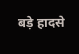बड़े हादसे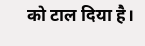को टाल दिया है।